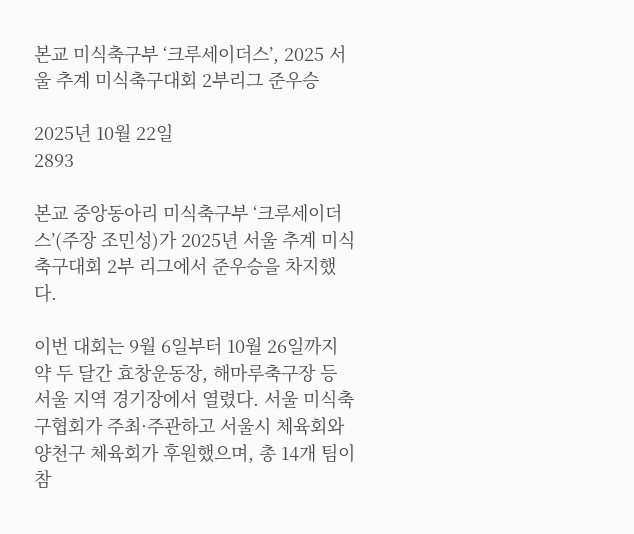본교 미식축구부 ‘크루세이더스’, 2025 서울 추계 미식축구대회 2부리그 준우승

2025년 10월 22일
2893

본교 중앙동아리 미식축구부 ‘크루세이더스’(주장 조민성)가 2025년 서울 추계 미식축구대회 2부 리그에서 준우승을 차지했다.

이번 대회는 9월 6일부터 10월 26일까지 약 두 달간 효창운동장, 해마루축구장 등 서울 지역 경기장에서 열렸다. 서울 미식축구협회가 주최·주관하고 서울시 체육회와 양천구 체육회가 후원했으며, 총 14개 팀이 참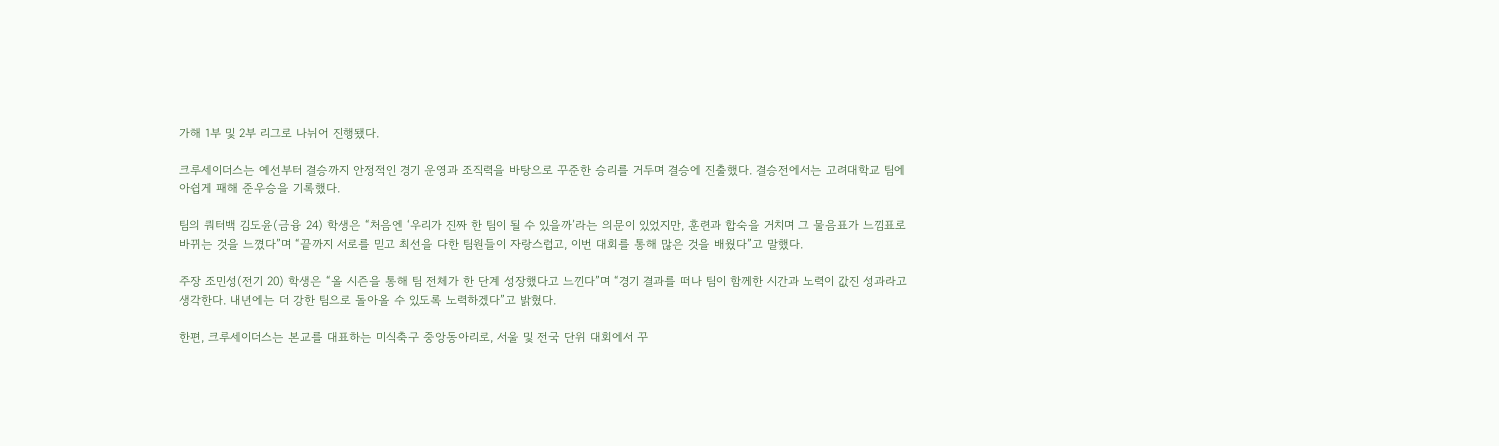가해 1부 및 2부 리그로 나뉘어 진행됐다.

크루세이더스는 예선부터 결승까지 안정적인 경기 운영과 조직력을 바탕으로 꾸준한 승리를 거두며 결승에 진출했다. 결승전에서는 고려대학교 팀에 아쉽게 패해 준우승을 기록했다.

팀의 쿼터백 김도윤(금융 24) 학생은 “처음엔 ‘우리가 진짜 한 팀이 될 수 있을까’라는 의문이 있었지만, 훈련과 합숙을 거치며 그 물음표가 느낌표로 바뀌는 것을 느꼈다”며 “끝까지 서로를 믿고 최선을 다한 팀원들이 자랑스럽고, 이번 대회를 통해 많은 것을 배웠다”고 말했다.

주장 조민성(전기 20) 학생은 “올 시즌을 통해 팀 전체가 한 단계 성장했다고 느낀다”며 “경기 결과를 떠나 팀이 함께한 시간과 노력이 값진 성과라고 생각한다. 내년에는 더 강한 팀으로 돌아올 수 있도록 노력하겠다”고 밝혔다.

한편, 크루세이더스는 본교를 대표하는 미식축구 중앙동아리로, 서울 및 전국 단위 대회에서 꾸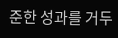준한 성과를 거두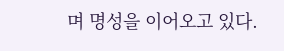며 명성을 이어오고 있다.